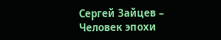Сергей Зайцев – Человек эпохи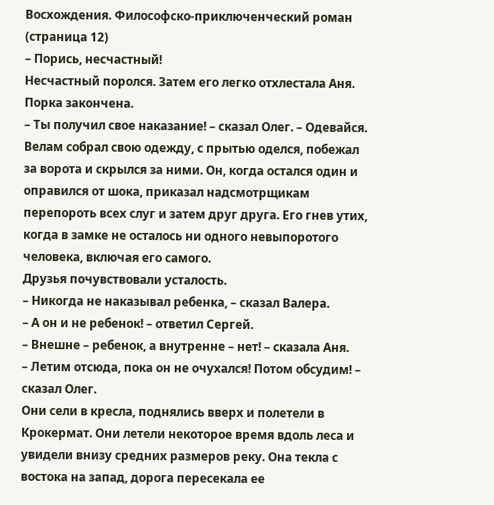Восхождения. Философско-приключенческий роман (страница 12)
– Порись, несчастный!
Несчастный поролся. Затем его легко отхлестала Аня. Порка закончена.
– Ты получил свое наказание! – сказал Олег. – Одевайся.
Велам собрал свою одежду, с прытью оделся, побежал за ворота и скрылся за ними. Он, когда остался один и оправился от шока, приказал надсмотрщикам перепороть всех слуг и затем друг друга. Его гнев утих, когда в замке не осталось ни одного невыпоротого человека, включая его самого.
Друзья почувствовали усталость.
– Никогда не наказывал ребенка, – сказал Валера.
– А он и не ребенок! – ответил Сергей.
– Внешне – ребенок, а внутренне – нет! – сказала Аня.
– Летим отсюда, пока он не очухался! Потом обсудим! – сказал Олег.
Они сели в кресла, поднялись вверх и полетели в Крокермат. Они летели некоторое время вдоль леса и увидели внизу средних размеров реку. Она текла с востока на запад, дорога пересекала ее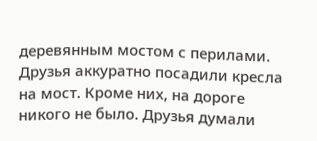деревянным мостом с перилами. Друзья аккуратно посадили кресла на мост. Кроме них, на дороге никого не было. Друзья думали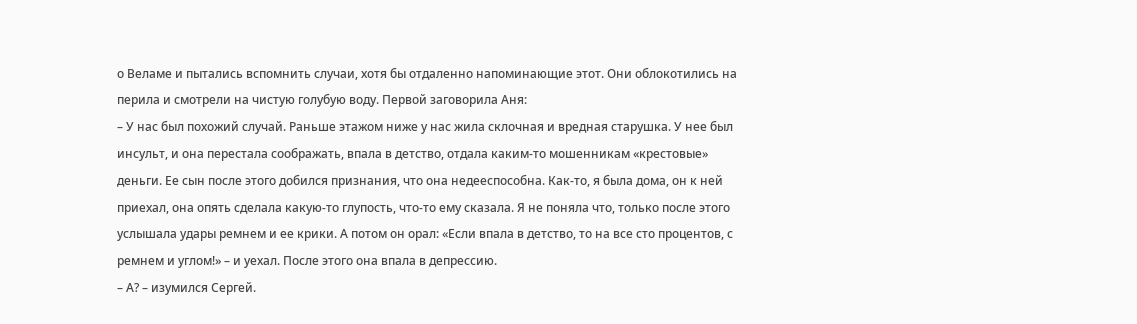о Веламе и пытались вспомнить случаи, хотя бы отдаленно напоминающие этот. Они облокотились на перила и смотрели на чистую голубую воду. Первой заговорила Аня:
– У нас был похожий случай. Раньше этажом ниже у нас жила склочная и вредная старушка. У нее был инсульт, и она перестала соображать, впала в детство, отдала каким-то мошенникам «крестовые» деньги. Ее сын после этого добился признания, что она недееспособна. Как-то, я была дома, он к ней приехал, она опять сделала какую-то глупость, что-то ему сказала. Я не поняла что, только после этого услышала удары ремнем и ее крики. А потом он орал: «Если впала в детство, то на все сто процентов, с ремнем и углом!» – и уехал. После этого она впала в депрессию.
– А? – изумился Сергей.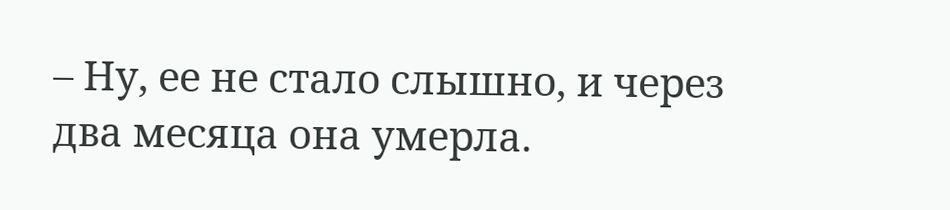– Ну, ее не стало слышно, и через два месяца она умерла.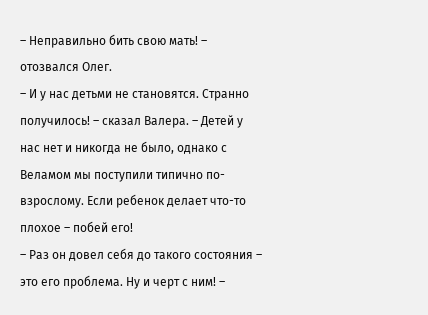– Неправильно бить свою мать! – отозвался Олег.
– И у нас детьми не становятся. Странно получилось! – сказал Валера. – Детей у нас нет и никогда не было, однако с Веламом мы поступили типично по-взрослому. Если ребенок делает что-то плохое – побей его!
– Раз он довел себя до такого состояния – это его проблема. Ну и черт с ним! –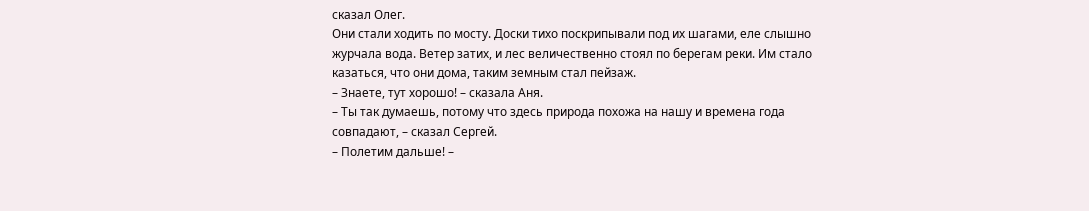сказал Олег.
Они стали ходить по мосту. Доски тихо поскрипывали под их шагами, еле слышно журчала вода. Ветер затих, и лес величественно стоял по берегам реки. Им стало казаться, что они дома, таким земным стал пейзаж.
– Знаете, тут хорошо! – сказала Аня.
– Ты так думаешь, потому что здесь природа похожа на нашу и времена года совпадают, – сказал Сергей.
– Полетим дальше! –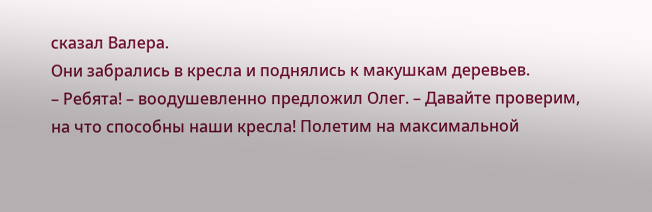сказал Валера.
Они забрались в кресла и поднялись к макушкам деревьев.
– Ребята! – воодушевленно предложил Олег. – Давайте проверим, на что способны наши кресла! Полетим на максимальной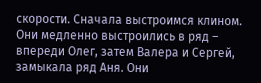скорости. Сначала выстроимся клином.
Они медленно выстроились в ряд – впереди Олег, затем Валера и Сергей, замыкала ряд Аня. Они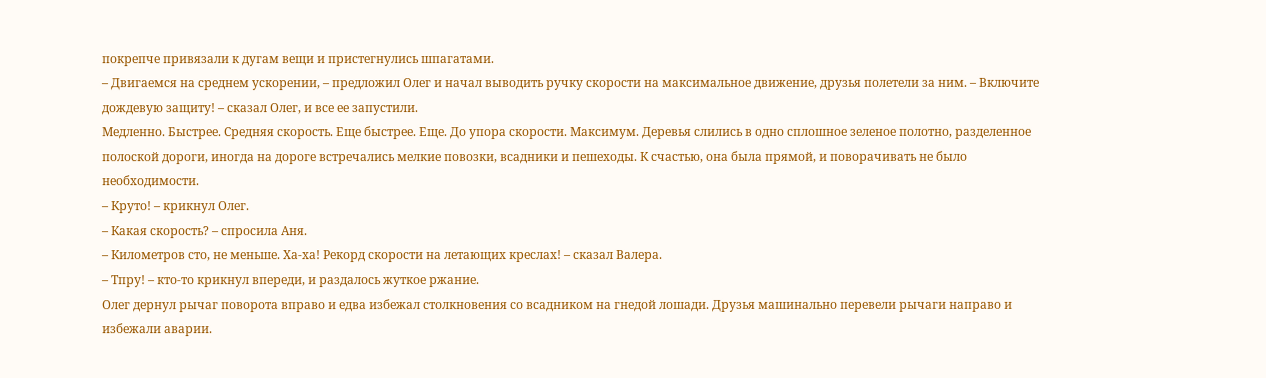покрепче привязали к дугам вещи и пристегнулись шпагатами.
– Двигаемся на среднем ускорении, – предложил Олег и начал выводить ручку скорости на максимальное движение, друзья полетели за ним. – Включите дождевую защиту! – сказал Олег, и все ее запустили.
Медленно. Быстрее. Средняя скорость. Еще быстрее. Еще. До упора скорости. Максимум. Деревья слились в одно сплошное зеленое полотно, разделенное полоской дороги, иногда на дороге встречались мелкие повозки, всадники и пешеходы. К счастью, она была прямой, и поворачивать не было необходимости.
– Круто! – крикнул Олег.
– Какая скорость? – спросила Аня.
– Километров сто, не меньше. Ха-ха! Рекорд скорости на летающих креслах! – сказал Валера.
– Тпру! – кто-то крикнул впереди, и раздалось жуткое ржание.
Олег дернул рычаг поворота вправо и едва избежал столкновения со всадником на гнедой лошади. Друзья машинально перевели рычаги направо и избежали аварии.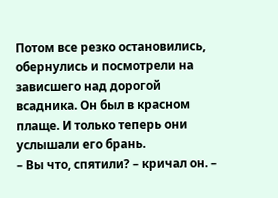Потом все резко остановились, обернулись и посмотрели на зависшего над дорогой всадника. Он был в красном плаще. И только теперь они услышали его брань.
– Вы что, спятили? – кричал он. –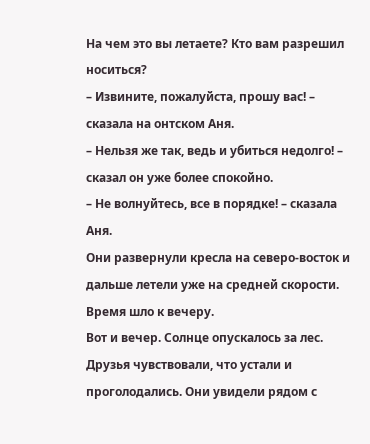На чем это вы летаете? Кто вам разрешил носиться?
– Извините, пожалуйста, прошу вас! – сказала на онтском Аня.
– Нельзя же так, ведь и убиться недолго! – сказал он уже более спокойно.
– Не волнуйтесь, все в порядке! – сказала Аня.
Они развернули кресла на северо-восток и дальше летели уже на средней скорости. Время шло к вечеру.
Вот и вечер. Солнце опускалось за лес. Друзья чувствовали, что устали и проголодались. Они увидели рядом с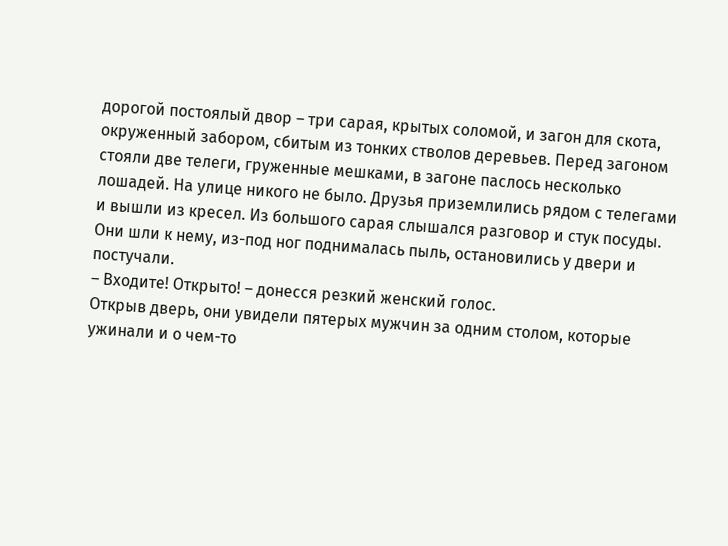дорогой постоялый двор – три сарая, крытых соломой, и загон для скота, окруженный забором, сбитым из тонких стволов деревьев. Перед загоном стояли две телеги, груженные мешками, в загоне паслось несколько лошадей. На улице никого не было. Друзья приземлились рядом с телегами и вышли из кресел. Из большого сарая слышался разговор и стук посуды. Они шли к нему, из-под ног поднималась пыль, остановились у двери и постучали.
– Входите! Открыто! – донесся резкий женский голос.
Открыв дверь, они увидели пятерых мужчин за одним столом, которые ужинали и о чем-то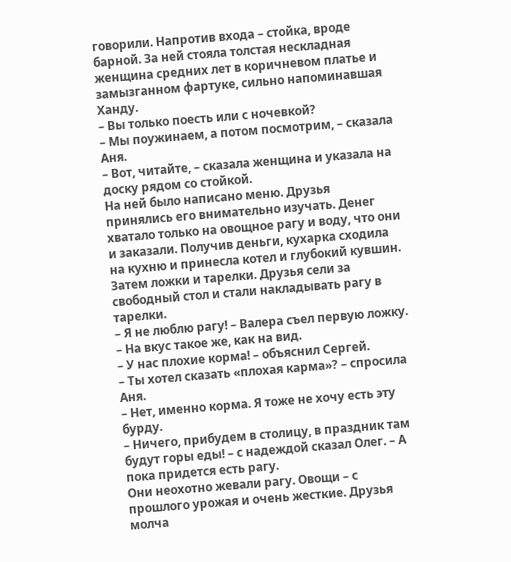говорили. Напротив входа – стойка, вроде барной. За ней стояла толстая нескладная женщина средних лет в коричневом платье и замызганном фартуке, сильно напоминавшая Ханду.
– Вы только поесть или с ночевкой?
– Мы поужинаем, а потом посмотрим, – сказала Аня.
– Вот, читайте, – сказала женщина и указала на доску рядом со стойкой.
На ней было написано меню. Друзья принялись его внимательно изучать. Денег хватало только на овощное рагу и воду, что они и заказали. Получив деньги, кухарка сходила на кухню и принесла котел и глубокий кувшин. Затем ложки и тарелки. Друзья сели за свободный стол и стали накладывать рагу в тарелки.
– Я не люблю рагу! – Валера съел первую ложку. – На вкус такое же, как на вид.
– У нас плохие корма! – объяснил Сергей.
– Ты хотел сказать «плохая карма»? – спросила Аня.
– Нет, именно корма. Я тоже не хочу есть эту бурду.
– Ничего, прибудем в столицу, в праздник там будут горы еды! – с надеждой сказал Олег. – А пока придется есть рагу.
Они неохотно жевали рагу. Овощи – с прошлого урожая и очень жесткие. Друзья молча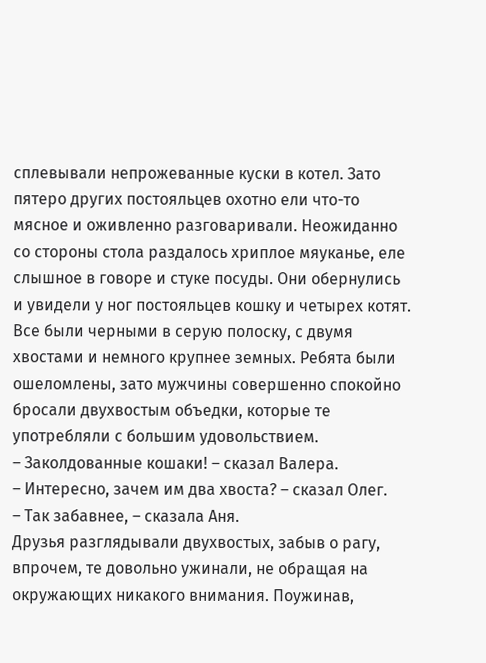сплевывали непрожеванные куски в котел. Зато пятеро других постояльцев охотно ели что-то мясное и оживленно разговаривали. Неожиданно со стороны стола раздалось хриплое мяуканье, еле слышное в говоре и стуке посуды. Они обернулись и увидели у ног постояльцев кошку и четырех котят. Все были черными в серую полоску, с двумя хвостами и немного крупнее земных. Ребята были ошеломлены, зато мужчины совершенно спокойно бросали двухвостым объедки, которые те употребляли с большим удовольствием.
– Заколдованные кошаки! – сказал Валера.
– Интересно, зачем им два хвоста? – сказал Олег.
– Так забавнее, – сказала Аня.
Друзья разглядывали двухвостых, забыв о рагу, впрочем, те довольно ужинали, не обращая на окружающих никакого внимания. Поужинав,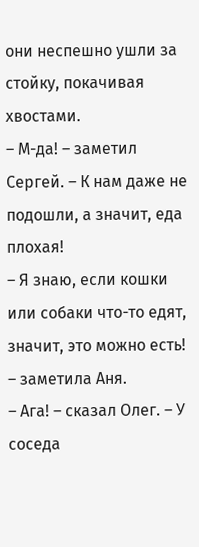они неспешно ушли за стойку, покачивая хвостами.
– М-да! – заметил Сергей. – К нам даже не подошли, а значит, еда плохая!
– Я знаю, если кошки или собаки что-то едят, значит, это можно есть! – заметила Аня.
– Ага! – сказал Олег. – У соседа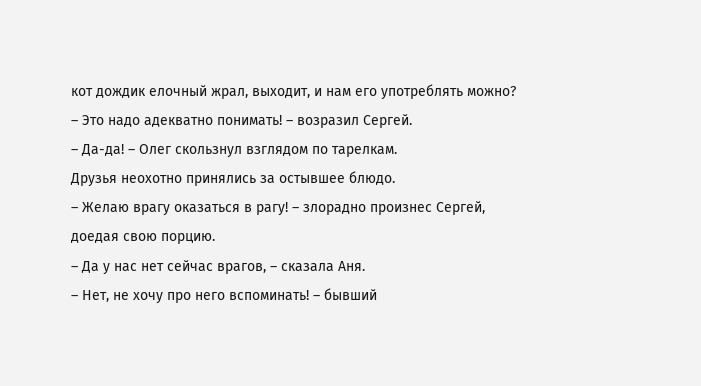кот дождик елочный жрал, выходит, и нам его употреблять можно?
– Это надо адекватно понимать! – возразил Сергей.
– Да-да! – Олег скользнул взглядом по тарелкам.
Друзья неохотно принялись за остывшее блюдо.
– Желаю врагу оказаться в рагу! – злорадно произнес Сергей, доедая свою порцию.
– Да у нас нет сейчас врагов, – сказала Аня.
– Нет, не хочу про него вспоминать! – бывший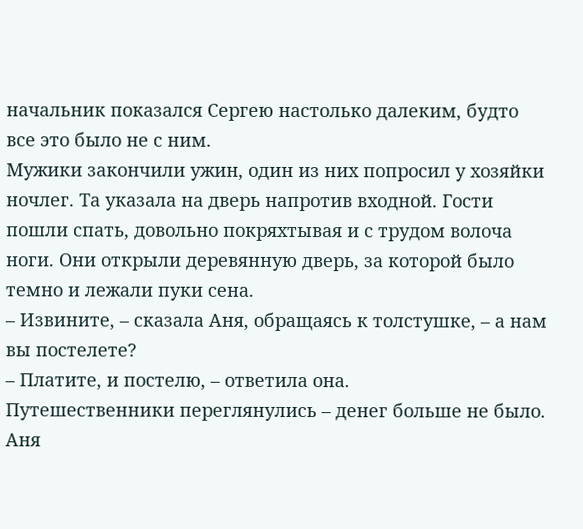начальник показался Сергею настолько далеким, будто все это было не с ним.
Мужики закончили ужин, один из них попросил у хозяйки ночлег. Та указала на дверь напротив входной. Гости пошли спать, довольно покряхтывая и с трудом волоча ноги. Они открыли деревянную дверь, за которой было темно и лежали пуки сена.
– Извините, – сказала Аня, обращаясь к толстушке, – а нам вы постелете?
– Платите, и постелю, – ответила она.
Путешественники переглянулись – денег больше не было. Аня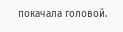покачала головой.